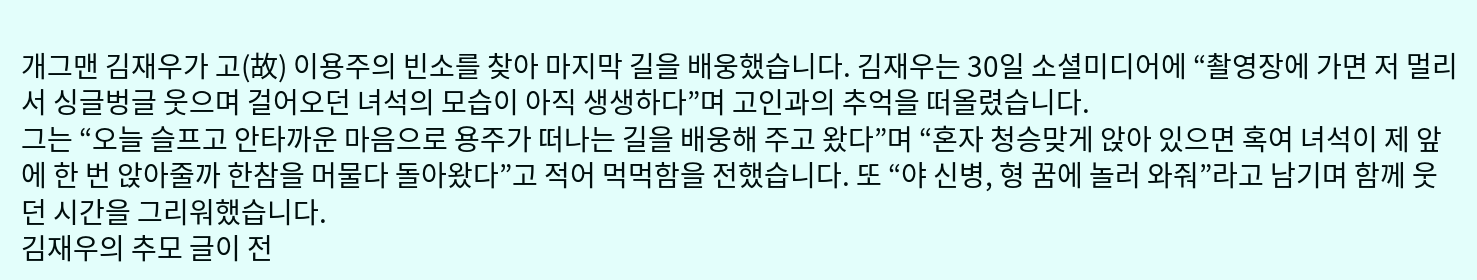개그맨 김재우가 고(故) 이용주의 빈소를 찾아 마지막 길을 배웅했습니다. 김재우는 30일 소셜미디어에 “촬영장에 가면 저 멀리서 싱글벙글 웃으며 걸어오던 녀석의 모습이 아직 생생하다”며 고인과의 추억을 떠올렸습니다.
그는 “오늘 슬프고 안타까운 마음으로 용주가 떠나는 길을 배웅해 주고 왔다”며 “혼자 청승맞게 앉아 있으면 혹여 녀석이 제 앞에 한 번 앉아줄까 한참을 머물다 돌아왔다”고 적어 먹먹함을 전했습니다. 또 “야 신병, 형 꿈에 놀러 와줘”라고 남기며 함께 웃던 시간을 그리워했습니다.
김재우의 추모 글이 전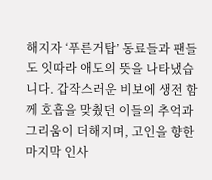해지자 ‘푸른거탑’ 동료들과 팬들도 잇따라 애도의 뜻을 나타냈습니다. 갑작스러운 비보에 생전 함께 호흡을 맞췄던 이들의 추억과 그리움이 더해지며, 고인을 향한 마지막 인사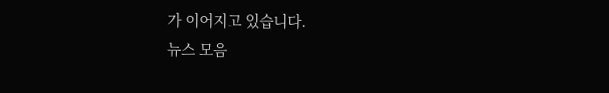가 이어지고 있습니다.
뉴스 모음